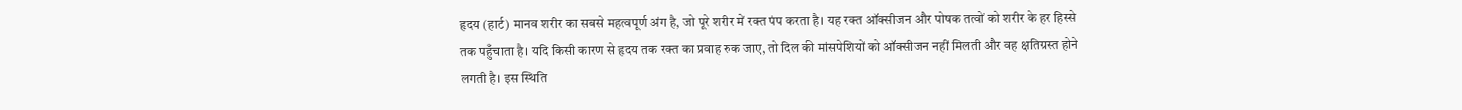हृदय (हार्ट) मानव शरीर का सबसे महत्वपूर्ण अंग है, जो पूरे शरीर में रक्त पंप करता है। यह रक्त ऑक्सीजन और पोषक तत्वों को शरीर के हर हिस्से तक पहुँचाता है। यदि किसी कारण से हृदय तक रक्त का प्रवाह रुक जाए, तो दिल की मांसपेशियों को ऑक्सीजन नहीं मिलती और वह क्षतिग्रस्त होने लगती है। इस स्थिति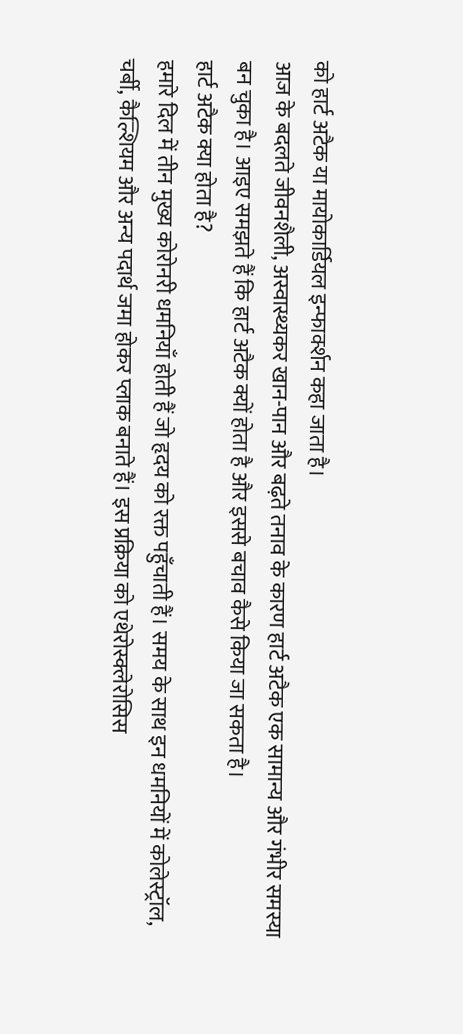को हार्ट अटैक या मायोकार्डियल इन्फार्क्शन कहा जाता है।
आज के बदलते जीवनशैली, अस्वास्थ्यकर खान-पान और बढ़ते तनाव के कारण हार्ट अटैक एक सामान्य और गंभीर समस्या बन चुका है। आइए समझते हैं कि हार्ट अटैक क्यों होता है और इससे बचाव कैसे किया जा सकता है।
हार्ट अटैक क्या होता है?
हमारे दिल में तीन मुख्य कोरोनरी धमनियाँ होती हैं जो हृदय को रक्त पहुँचाती हैं। समय के साथ इन धमनियों में कोलेस्ट्रॉल, चर्बी, कैल्शियम और अन्य पदार्थ जमा होकर प्लाक बनाते हैं। इस प्रक्रिया को एथेरोस्क्लेरोसिस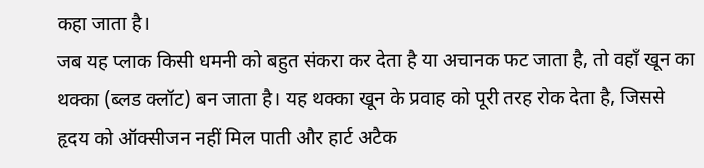कहा जाता है।
जब यह प्लाक किसी धमनी को बहुत संकरा कर देता है या अचानक फट जाता है, तो वहाँ खून का थक्का (ब्लड क्लॉट) बन जाता है। यह थक्का खून के प्रवाह को पूरी तरह रोक देता है, जिससे हृदय को ऑक्सीजन नहीं मिल पाती और हार्ट अटैक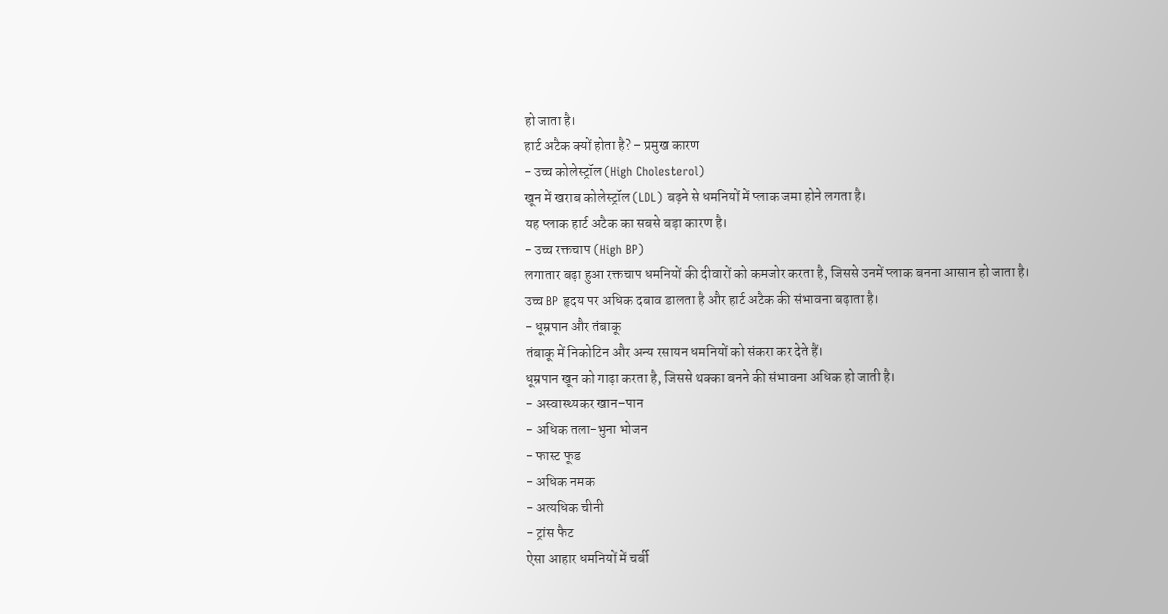हो जाता है।
हार्ट अटैक क्यों होता है? – प्रमुख कारण
- उच्च कोलेस्ट्रॉल (High Cholesterol)
खून में खराब कोलेस्ट्रॉल (LDL) बढ़ने से धमनियों में प्लाक जमा होने लगता है।
यह प्लाक हार्ट अटैक का सबसे बड़ा कारण है।
- उच्च रक्तचाप (High BP)
लगातार बढ़ा हुआ रक्तचाप धमनियों की दीवारों को कमजोर करता है, जिससे उनमें प्लाक बनना आसान हो जाता है।
उच्च BP हृदय पर अधिक दबाव डालता है और हार्ट अटैक की संभावना बढ़ाता है।
- धूम्रपान और तंबाकू
तंबाकू में निकोटिन और अन्य रसायन धमनियों को संकरा कर देते हैं।
धूम्रपान खून को गाढ़ा करता है, जिससे थक्का बनने की संभावना अधिक हो जाती है।
- अस्वास्थ्यकर खान–पान
- अधिक तला-भुना भोजन
- फास्ट फूड
- अधिक नमक
- अत्यधिक चीनी
- ट्रांस फैट
ऐसा आहार धमनियों में चर्बी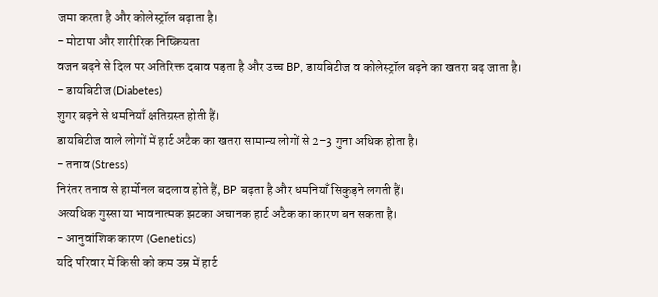जमा करता है और कोलेस्ट्रॉल बढ़ाता है।
- मोटापा और शारीरिक निष्क्रियता
वजन बढ़ने से दिल पर अतिरिक्त दबाव पड़ता है और उच्च BP, डायबिटीज व कोलेस्ट्रॉल बढ़ने का खतरा बढ़ जाता है।
- डायबिटीज (Diabetes)
शुगर बढ़ने से धमनियाँ क्षतिग्रस्त होती हैं।
डायबिटीज वाले लोगों में हार्ट अटैक का खतरा सामान्य लोगों से 2–3 गुना अधिक होता है।
- तनाव (Stress)
निरंतर तनाव से हार्मोनल बदलाव होते हैं, BP बढ़ता है और धमनियाँ सिकुड़ने लगती हैं।
अत्यधिक गुस्सा या भावनात्मक झटका अचानक हार्ट अटैक का कारण बन सकता है।
- आनुवांशिक कारण (Genetics)
यदि परिवार में किसी को कम उम्र में हार्ट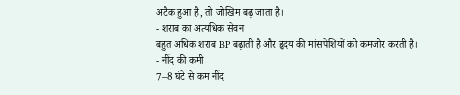अटैक हुआ है, तो जोखिम बढ़ जाता है।
- शराब का अत्यधिक सेवन
बहुत अधिक शराब BP बढ़ाती है और हृदय की मांसपेशियों को कमजोर करती है।
- नींद की कमी
7–8 घंटे से कम नींद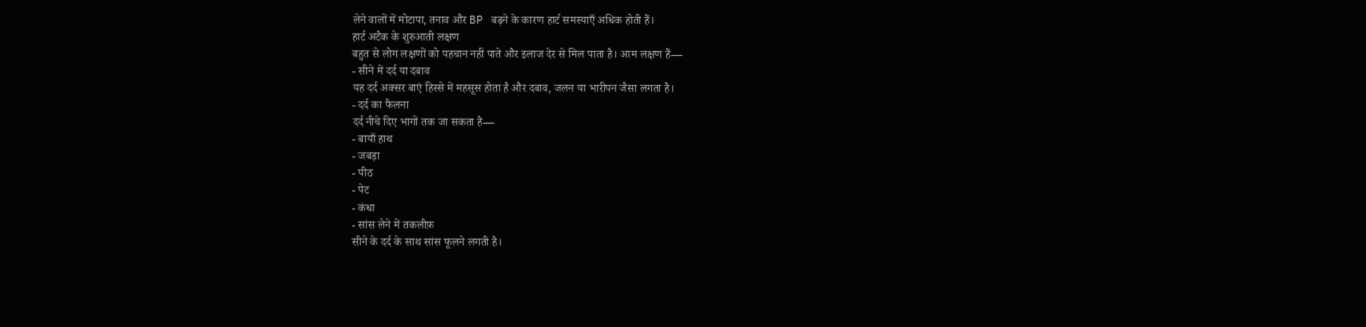लेने वालों में मोटापा, तनाव और BP बढ़ने के कारण हार्ट समस्याएँ अधिक होती हैं।
हार्ट अटैक के शुरुआती लक्षण
बहुत से लोग लक्षणों को पहचान नहीं पाते और इलाज देर से मिल पाता है। आम लक्षण हैं—
- सीने में दर्द या दबाव
यह दर्द अक्सर बाएं हिस्से में महसूस होता है और दबाव, जलन या भारीपन जैसा लगता है।
- दर्द का फैलना
दर्द नीचे दिए भागों तक जा सकता है—
- बायाँ हाथ
- जबड़ा
- पीठ
- पेट
- कंधा
- सांस लेने में तकलीफ़
सीने के दर्द के साथ सांस फूलने लगती है।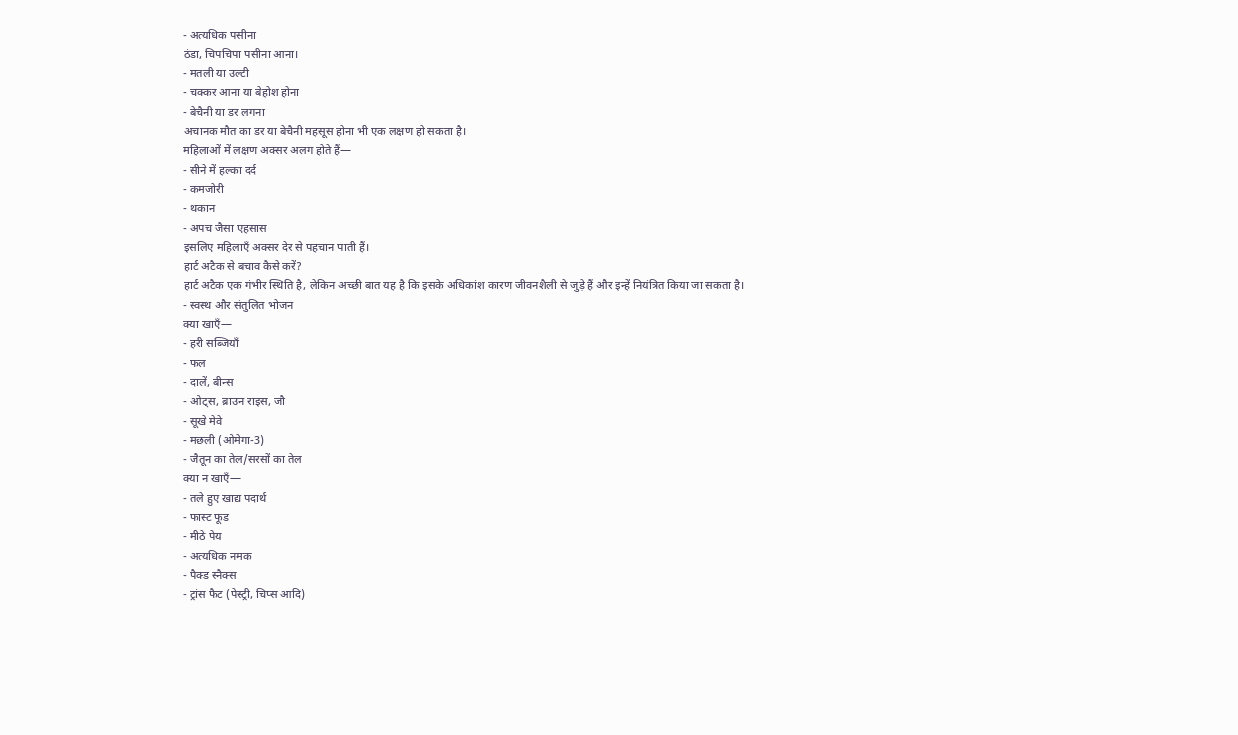- अत्यधिक पसीना
ठंडा, चिपचिपा पसीना आना।
- मतली या उल्टी
- चक्कर आना या बेहोश होना
- बेचैनी या डर लगना
अचानक मौत का डर या बेचैनी महसूस होना भी एक लक्षण हो सकता है।
महिलाओं में लक्षण अक्सर अलग होते हैं—
- सीने में हल्का दर्द
- कमजोरी
- थकान
- अपच जैसा एहसास
इसलिए महिलाएँ अक्सर देर से पहचान पाती हैं।
हार्ट अटैक से बचाव कैसे करें?
हार्ट अटैक एक गंभीर स्थिति है, लेकिन अच्छी बात यह है कि इसके अधिकांश कारण जीवनशैली से जुड़े हैं और इन्हें नियंत्रित किया जा सकता है।
- स्वस्थ और संतुलित भोजन
क्या खाएँ—
- हरी सब्जियाँ
- फल
- दालें, बीन्स
- ओट्स, ब्राउन राइस, जौ
- सूखे मेवे
- मछली (ओमेगा-3)
- जैतून का तेल/सरसों का तेल
क्या न खाएँ—
- तले हुए खाद्य पदार्थ
- फास्ट फूड
- मीठे पेय
- अत्यधिक नमक
- पैक्ड स्नैक्स
- ट्रांस फैट (पेस्ट्री, चिप्स आदि)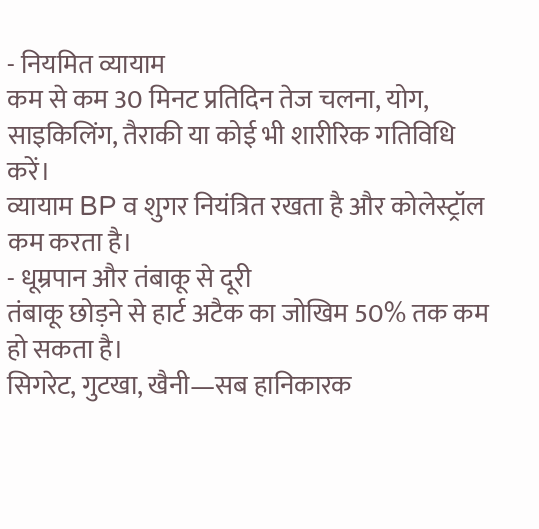- नियमित व्यायाम
कम से कम 30 मिनट प्रतिदिन तेज चलना, योग, साइकिलिंग, तैराकी या कोई भी शारीरिक गतिविधि करें।
व्यायाम BP व शुगर नियंत्रित रखता है और कोलेस्ट्रॉल कम करता है।
- धूम्रपान और तंबाकू से दूरी
तंबाकू छोड़ने से हार्ट अटैक का जोखिम 50% तक कम हो सकता है।
सिगरेट, गुटखा, खैनी—सब हानिकारक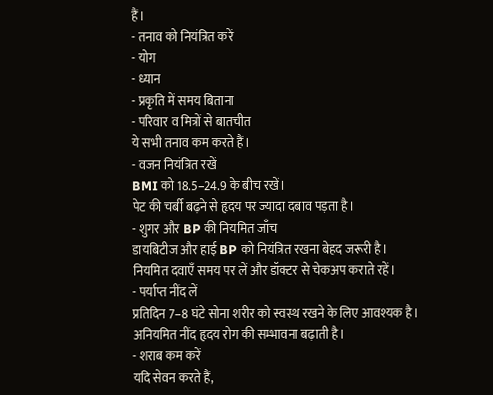हैं।
- तनाव को नियंत्रित करें
- योग
- ध्यान
- प्रकृति में समय बिताना
- परिवार व मित्रों से बातचीत
ये सभी तनाव कम करते हैं।
- वजन नियंत्रित रखें
BMI को 18.5–24.9 के बीच रखें।
पेट की चर्बी बढ़ने से हृदय पर ज्यादा दबाव पड़ता है।
- शुगर और BP की नियमित जाँच
डायबिटीज और हाई BP को नियंत्रित रखना बेहद जरूरी है।
नियमित दवाएँ समय पर लें और डॉक्टर से चेकअप कराते रहें।
- पर्याप्त नींद लें
प्रतिदिन 7–8 घंटे सोना शरीर को स्वस्थ रखने के लिए आवश्यक है।
अनियमित नींद हृदय रोग की सम्भावना बढ़ाती है।
- शराब कम करें
यदि सेवन करते हैं,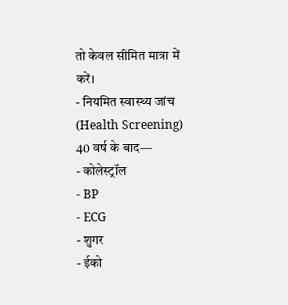तो केवल सीमित मात्रा में करें।
- नियमित स्वास्थ्य जांच (Health Screening)
40 वर्ष के बाद—
- कोलेस्ट्रॉल
- BP
- ECG
- शुगर
- ईको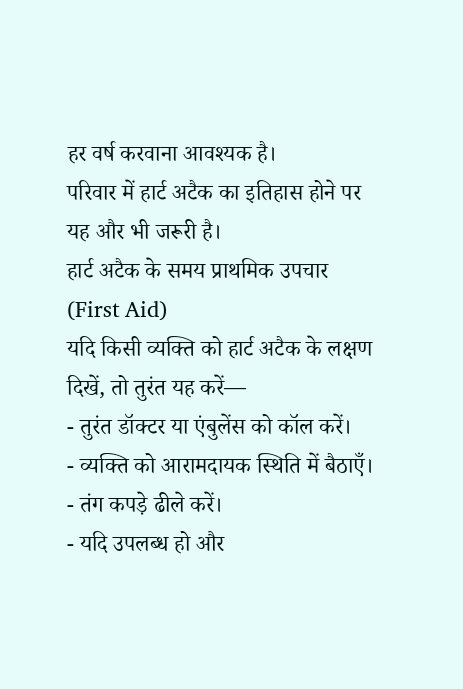हर वर्ष करवाना आवश्यक है।
परिवार में हार्ट अटैक का इतिहास होने पर यह और भी जरूरी है।
हार्ट अटैक के समय प्राथमिक उपचार (First Aid)
यदि किसी व्यक्ति को हार्ट अटैक के लक्षण दिखें, तो तुरंत यह करें—
- तुरंत डॉक्टर या एंबुलेंस को कॉल करें।
- व्यक्ति को आरामदायक स्थिति में बैठाएँ।
- तंग कपड़े ढीले करें।
- यदि उपलब्ध हो और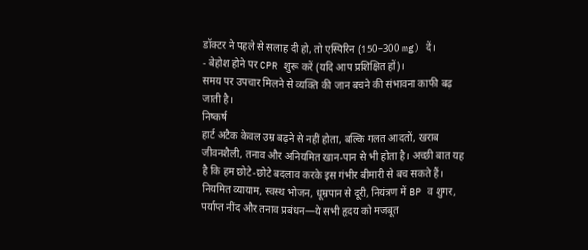डॉक्टर ने पहले से सलाह दी हो, तो एस्पिरिन (150–300 mg) दें।
- बेहोश होने पर CPR शुरू करें (यदि आप प्रशिक्षित हों)।
समय पर उपचार मिलने से व्यक्ति की जान बचने की संभावना काफी बढ़ जाती है।
निष्कर्ष
हार्ट अटैक केवल उम्र बढ़ने से नहीं होता, बल्कि गलत आदतों, खराब जीवनशैली, तनाव और अनियमित खान-पान से भी होता है। अच्छी बात यह है कि हम छोटे-छोटे बदलाव करके इस गंभीर बीमारी से बच सकते हैं।
नियमित व्यायाम, स्वस्थ भोजन, धूम्रपान से दूरी, नियंत्रण में BP व शुगर, पर्याप्त नींद और तनाव प्रबंधन—ये सभी हृदय को मजबूत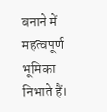बनाने में महत्वपूर्ण भूमिका निभाते हैं।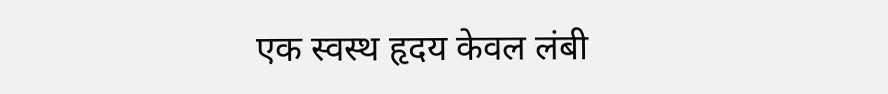एक स्वस्थ हृदय केवल लंबी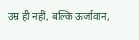उम्र ही नहीं, बल्कि ऊर्जावान,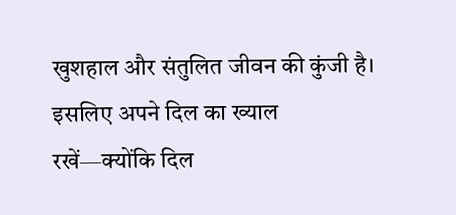खुशहाल और संतुलित जीवन की कुंजी है।
इसलिए अपने दिल का ख्याल रखें—क्योंकि दिल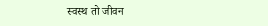स्वस्थ तो जीवन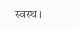स्वस्थ।